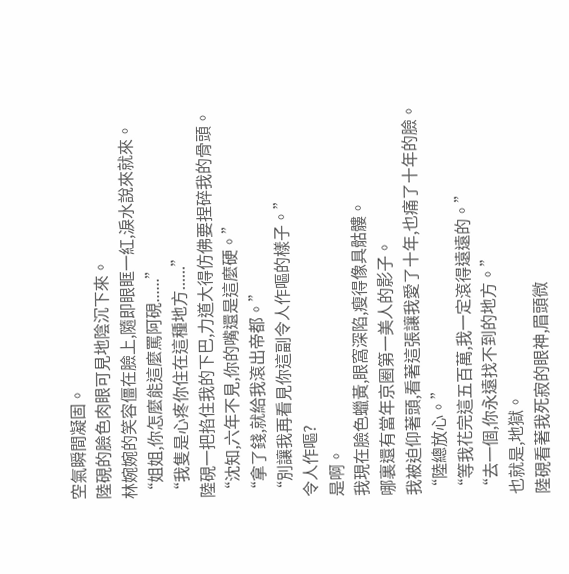空氣瞬間凝固。
陸硯的臉色肉眼可見地陰沉下來。
林婉婉的笑容僵在臉上,隨即眼眶一紅,淚水說來就來。
“姐姐,你怎麼能這麼罵阿硯......”
“我隻是心疼你住在這種地方......”
陸硯一把掐住我的下巴,力道大得仿佛要捏碎我的骨頭。
“沈知,六年不見,你的嘴還是這麼硬。”
“拿了錢,就給我滾出帝都。”
“別讓我再看見你這副令人作嘔的樣子。”
令人作嘔?
是啊。
我現在臉色蠟黃,眼窩深陷,瘦得像具骷髏。
哪裏還有當年京圈第一美人的影子。
我被迫仰著頭,看著這張讓我愛了十年,也痛了十年的臉。
“陸總放心。”
“等我花完這五百萬,我一定滾得遠遠的。”
“去一個,你永遠找不到的地方。”
也就是,地獄。
陸硯看著我死寂的眼神,眉頭微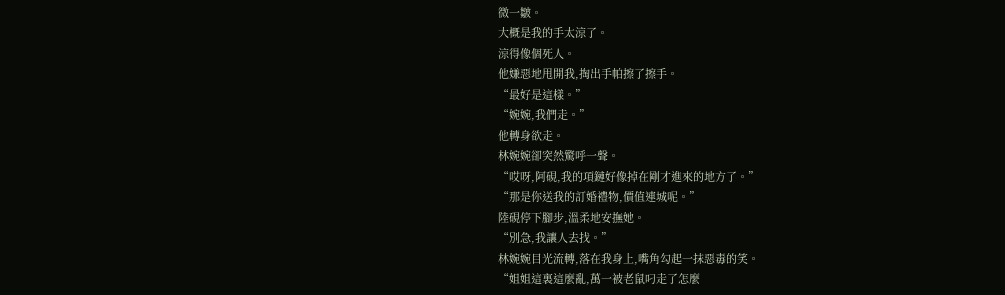微一皺。
大概是我的手太涼了。
涼得像個死人。
他嫌惡地甩開我,掏出手帕擦了擦手。
“最好是這樣。”
“婉婉,我們走。”
他轉身欲走。
林婉婉卻突然驚呼一聲。
“哎呀,阿硯,我的項鏈好像掉在剛才進來的地方了。”
“那是你送我的訂婚禮物,價值連城呢。”
陸硯停下腳步,溫柔地安撫她。
“別急,我讓人去找。”
林婉婉目光流轉,落在我身上,嘴角勾起一抹惡毒的笑。
“姐姐這裏這麼亂,萬一被老鼠叼走了怎麼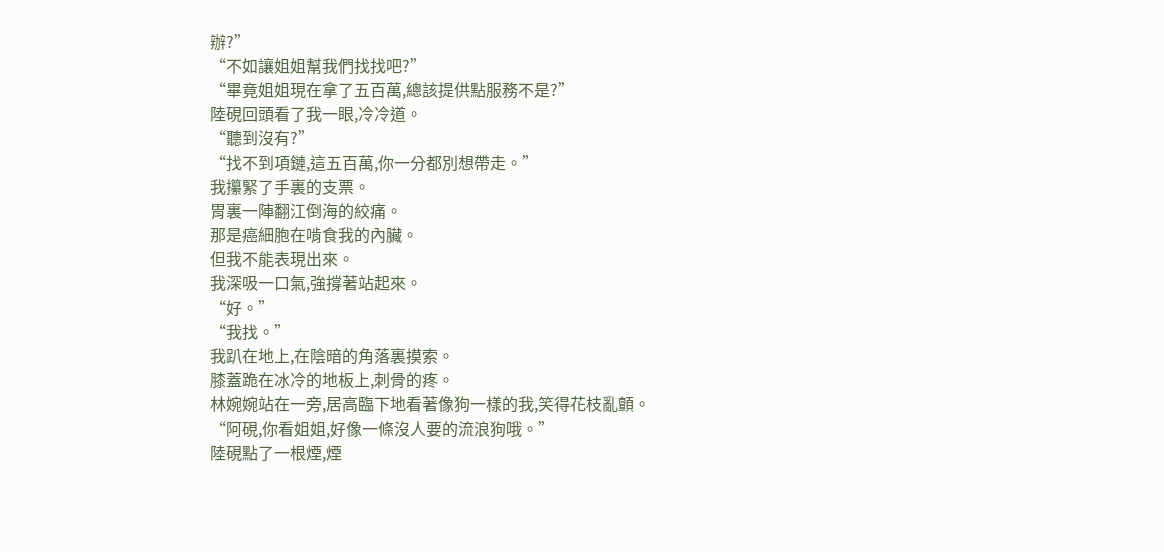辦?”
“不如讓姐姐幫我們找找吧?”
“畢竟姐姐現在拿了五百萬,總該提供點服務不是?”
陸硯回頭看了我一眼,冷冷道。
“聽到沒有?”
“找不到項鏈,這五百萬,你一分都別想帶走。”
我攥緊了手裏的支票。
胃裏一陣翻江倒海的絞痛。
那是癌細胞在啃食我的內臟。
但我不能表現出來。
我深吸一口氣,強撐著站起來。
“好。”
“我找。”
我趴在地上,在陰暗的角落裏摸索。
膝蓋跪在冰冷的地板上,刺骨的疼。
林婉婉站在一旁,居高臨下地看著像狗一樣的我,笑得花枝亂顫。
“阿硯,你看姐姐,好像一條沒人要的流浪狗哦。”
陸硯點了一根煙,煙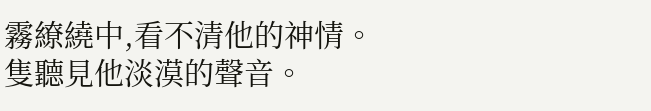霧繚繞中,看不清他的神情。
隻聽見他淡漠的聲音。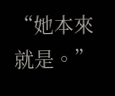“她本來就是。”